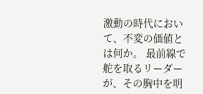激動の時代において、不変の価値とは何か。 最前線で舵を取るリーダーが、その胸中を明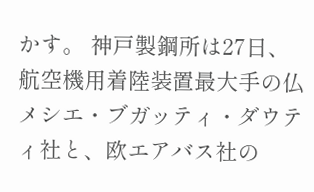かす。 神戸製鋼所は27日、航空機用着陸装置最大手の仏メシエ・ブガッティ・ダウティ社と、欧エアバス社の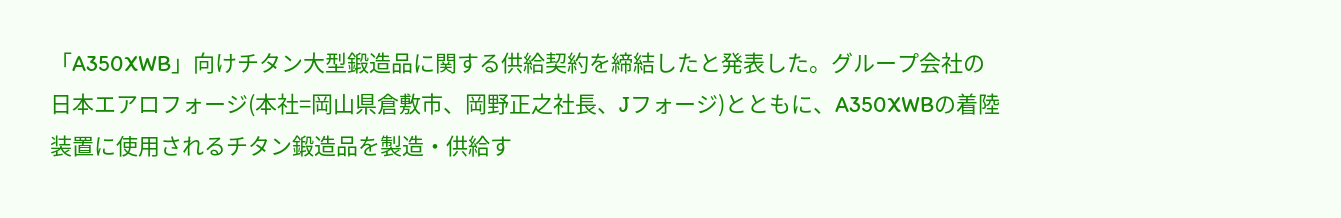「A350XWB」向けチタン大型鍛造品に関する供給契約を締結したと発表した。グループ会社の日本エアロフォージ(本社=岡山県倉敷市、岡野正之社長、Jフォージ)とともに、A350XWBの着陸装置に使用されるチタン鍛造品を製造・供給す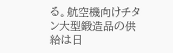る。航空機向けチタン大型鍛造品の供給は日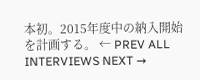本初。2015年度中の納入開始を計画する。 ← PREV ALL INTERVIEWS NEXT →